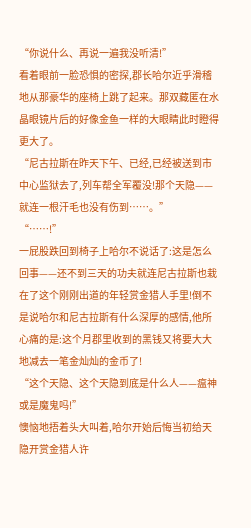“你说什么、再说一遍我没听清!”
看着眼前一脸恐惧的密探,郡长哈尔近乎滑稽地从那豪华的座椅上跳了起来。那双藏匿在水晶眼镜片后的好像金鱼一样的大眼睛此时瞪得更大了。
“尼古拉斯在昨天下午、已经,已经被送到市中心监狱去了,列车帮全军覆没!那个天隐——就连一根汗毛也没有伤到……。”
“……!”
一屁股跌回到椅子上哈尔不说话了:这是怎么回事——还不到三天的功夫就连尼古拉斯也栽在了这个刚刚出道的年轻赏金猎人手里!倒不是说哈尔和尼古拉斯有什么深厚的感情,他所心痛的是:这个月郡里收到的黑钱又将要大大地减去一笔金灿灿的金币了!
“这个天隐、这个天隐到底是什么人——瘟神或是魔鬼吗!”
懊恼地捂着头大叫着,哈尔开始后悔当初给天隐开赏金猎人许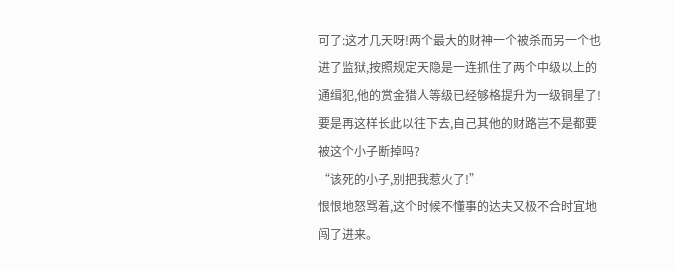可了:这才几天呀!两个最大的财神一个被杀而另一个也进了监狱,按照规定天隐是一连抓住了两个中级以上的通缉犯,他的赏金猎人等级已经够格提升为一级铜星了!要是再这样长此以往下去,自己其他的财路岂不是都要被这个小子断掉吗?
“该死的小子,别把我惹火了!”
恨恨地怒骂着,这个时候不懂事的达夫又极不合时宜地闯了进来。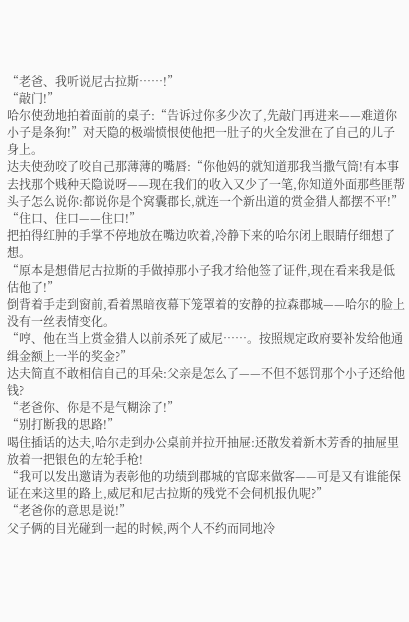“老爸、我听说尼古拉斯……!”
“敲门!”
哈尔使劲地拍着面前的桌子:“告诉过你多少次了,先敲门再进来——难道你小子是条狗!”对天隐的极端愤恨使他把一肚子的火全发泄在了自己的儿子身上。
达夫使劲咬了咬自己那薄薄的嘴唇:“你他妈的就知道那我当撒气筒!有本事去找那个贱种天隐说呀——现在我们的收入又少了一笔,你知道外面那些匪帮头子怎么说你:都说你是个窝囊郡长,就连一个新出道的赏金猎人都摆不平!”
“住口、住口——住口!”
把拍得红肿的手掌不停地放在嘴边吹着,冷静下来的哈尔闭上眼睛仔细想了想。
“原本是想借尼古拉斯的手做掉那小子我才给他签了证件,现在看来我是低估他了!”
倒背着手走到窗前,看着黑暗夜幕下笼罩着的安静的拉森郡城——哈尔的脸上没有一丝表情变化。
“哼、他在当上赏金猎人以前杀死了威尼……。按照规定政府要补发给他通缉金额上一半的奖金?”
达夫简直不敢相信自己的耳朵:父亲是怎么了——不但不惩罚那个小子还给他钱?
“老爸你、你是不是气糊涂了!”
“别打断我的思路!”
喝住插话的达夫,哈尔走到办公桌前并拉开抽屉:还散发着新木芳香的抽屉里放着一把银色的左轮手枪!
“我可以发出邀请为表彰他的功绩到郡城的官邸来做客——可是又有谁能保证在来这里的路上,威尼和尼古拉斯的残党不会伺机报仇呢?”
“老爸你的意思是说!”
父子俩的目光碰到一起的时候,两个人不约而同地冷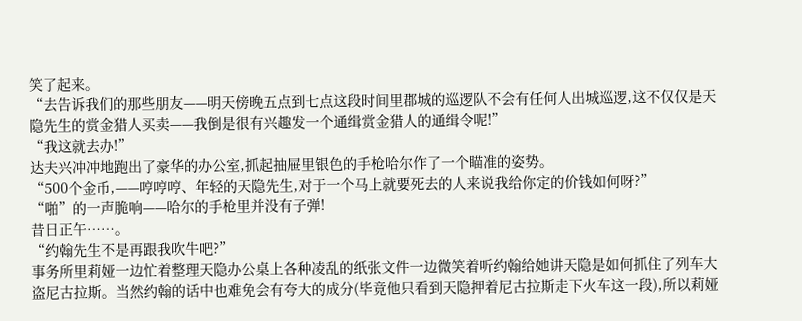笑了起来。
“去告诉我们的那些朋友——明天傍晚五点到七点这段时间里郡城的巡逻队不会有任何人出城巡逻,这不仅仅是天隐先生的赏金猎人买卖——我倒是很有兴趣发一个通缉赏金猎人的通缉令呢!”
“我这就去办!”
达夫兴冲冲地跑出了豪华的办公室,抓起抽屉里银色的手枪哈尔作了一个瞄准的姿势。
“500个金币,——哼哼哼、年轻的天隐先生,对于一个马上就要死去的人来说我给你定的价钱如何呀?”
“啪”的一声脆响——哈尔的手枪里并没有子弹!
昔日正午……。
“约翰先生不是再跟我吹牛吧?”
事务所里莉娅一边忙着整理天隐办公桌上各种凌乱的纸张文件一边微笑着听约翰给她讲天隐是如何抓住了列车大盗尼古拉斯。当然约翰的话中也难免会有夸大的成分(毕竟他只看到天隐押着尼古拉斯走下火车这一段),所以莉娅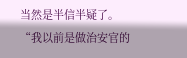当然是半信半疑了。
“我以前是做治安官的